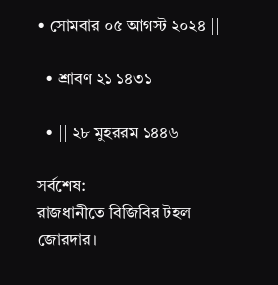• সোমবার ০৫ আগস্ট ২০২৪ ||

  • শ্রাবণ ২১ ১৪৩১

  • || ২৮ মুহররম ১৪৪৬

সর্বশেষ:
রাজধানীতে বিজিবির টহল জোরদার।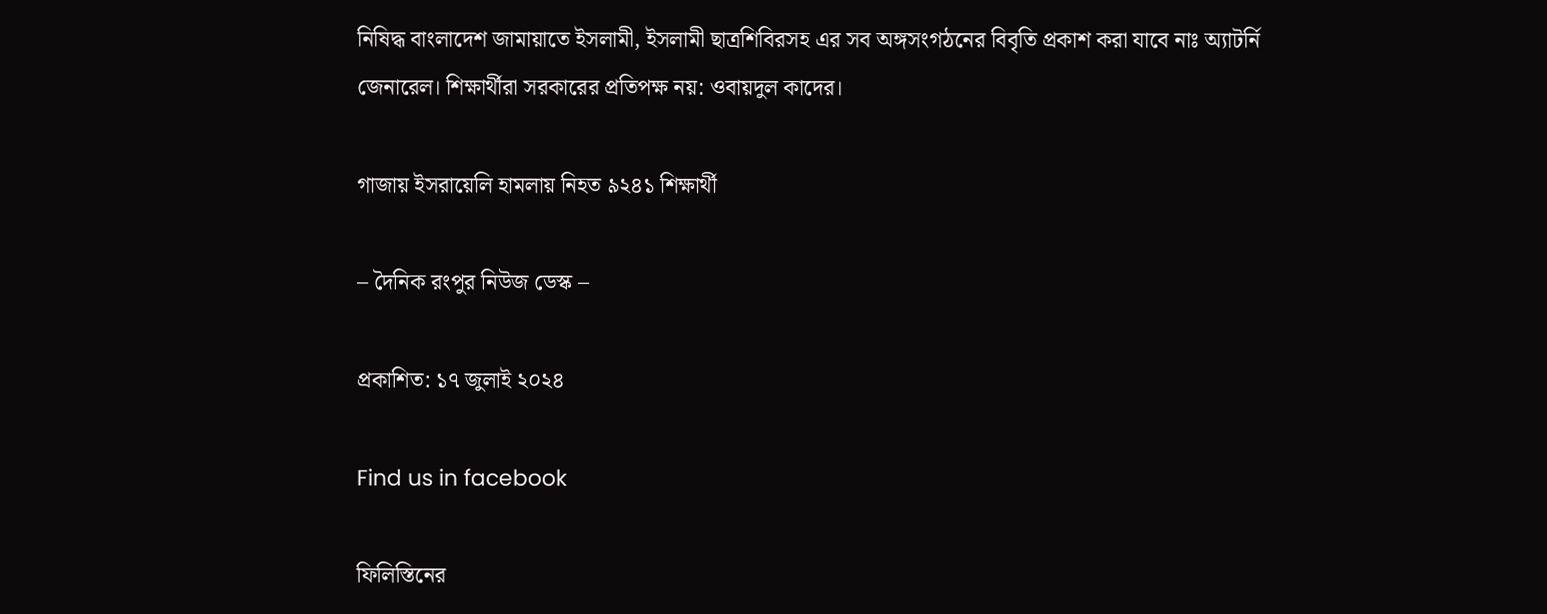নিষিদ্ধ বাংলাদেশ জামায়াতে ইসলামী, ইসলামী ছাত্রশিবিরসহ এর সব অঙ্গসংগঠনের বিবৃতি প্রকাশ করা যাবে নাঃ অ্যাটর্নি জেনারেল। শিক্ষার্থীরা সরকারের প্রতিপক্ষ নয়: ওবায়দুল কাদের।

গাজায় ইসরায়েলি হামলায় নিহত ৯২৪১ শিক্ষার্থী

– দৈনিক রংপুর নিউজ ডেস্ক –

প্রকাশিত: ১৭ জুলাই ২০২৪

Find us in facebook

ফিলিস্তিনের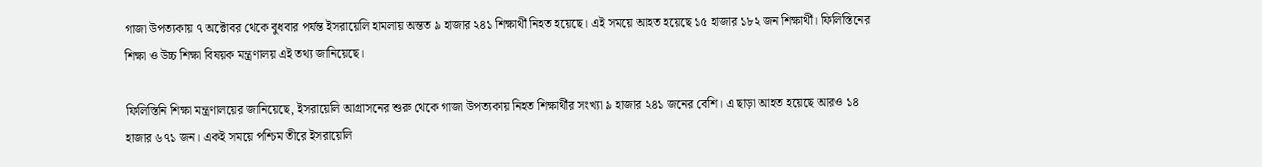গাজা উপত্যকায় ৭ অক্টোবর থেকে বুধবার পর্যন্ত ইসরায়েলি হামলায় অন্তত ৯ হাজার ২৪১ শিক্ষার্থী নিহত হয়েছে। এই সময়ে আহত হয়েছে ১৫ হাজার ১৮২ জন শিক্ষার্থী। ফিলিস্তিনের শিক্ষা ও উচ্চ শিক্ষা বিষয়ক মন্ত্রণালয় এই তথ্য জানিয়েছে।

ফিলিস্তিনি শিক্ষা মন্ত্রণালয়ের জানিয়েছে, ইসরায়েলি আগ্রাসনের শুরু থেকে গাজা উপত্যকায় নিহত শিক্ষার্থীর সংখ্যা ৯ হাজার ২৪১ জনের বেশি। এ ছাড়া আহত হয়েছে আরও ১৪ হাজার ৬৭১ জন। একই সময়ে পশ্চিম তীরে ইসরায়েলি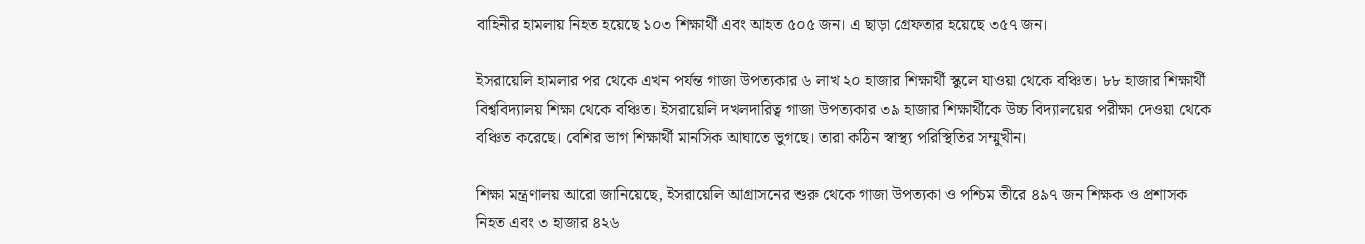বাহিনীর হামলায় নিহত হয়েছে ১০৩ শিক্ষার্থী এবং আহত ৫০৫ জন। এ ছাড়া গ্রেফতার হয়েছে ৩৫৭ জন।

ইসরায়েলি হামলার পর থেকে এখন পর্যন্ত গাজা উপত্যকার ৬ লাখ ২০ হাজার শিক্ষার্থী স্কুলে যাওয়া থেকে বঞ্চিত। ৮৮ হাজার শিক্ষার্থী বিশ্ববিদ্যালয় শিক্ষা থেকে বঞ্চিত। ইসরায়েলি দখলদারিত্ব গাজা উপত্যকার ৩৯ হাজার শিক্ষার্থীকে উচ্চ বিদ্যালয়ের পরীক্ষা দেওয়া থেকে বঞ্চিত করেছে। বেশির ভাগ শিক্ষার্থী মানসিক আঘাতে ভুগছে। তারা কঠিন স্বাস্থ্য পরিস্থিতির সম্মুখীন।

শিক্ষা মন্ত্রণালয় আরো জানিয়েছে, ইসরায়েলি আগ্রাসনের শুরু থেকে গাজা উপত্যকা ও পশ্চিম তীরে ৪৯৭ জন শিক্ষক ও প্রশাসক নিহত এবং ৩ হাজার ৪২৬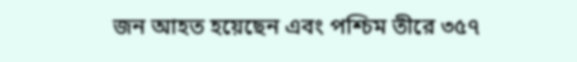জন আহত হয়েছেন এবং পশ্চিম তীরে ৩৫৭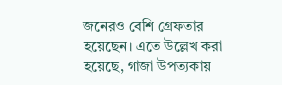জনেরও বেশি গ্রেফতার হয়েছেন। এতে উল্লেখ করা হয়েছে, গাজা উপত্যকায়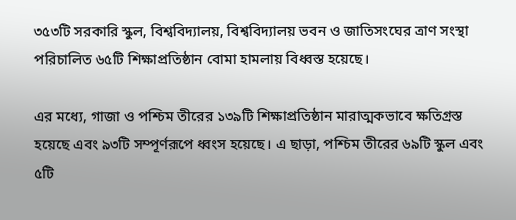৩৫৩টি সরকারি স্কুল, বিশ্ববিদ্যালয়, বিশ্ববিদ্যালয় ভবন ও জাতিসংঘের ত্রাণ সংস্থা পরিচালিত ৬৫টি শিক্ষাপ্রতিষ্ঠান বোমা হামলায় বিধ্বস্ত হয়েছে।

এর মধ্যে, গাজা ও পশ্চিম তীরের ১৩৯টি শিক্ষাপ্রতিষ্ঠান মারাত্মকভাবে ক্ষতিগ্রস্ত হয়েছে এবং ৯৩টি সম্পূর্ণরূপে ধ্বংস হয়েছে। এ ছাড়া, পশ্চিম তীরের ৬৯টি স্কুল এবং ৫টি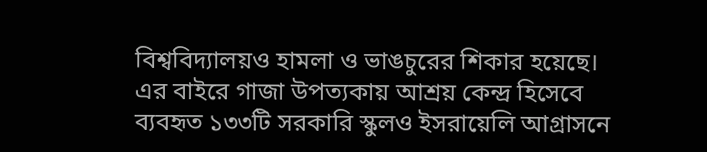বিশ্ববিদ্যালয়ও হামলা ও ভাঙচুরের শিকার হয়েছে। এর বাইরে গাজা উপত্যকায় আশ্রয় কেন্দ্র হিসেবে ব্যবহৃত ১৩৩টি সরকারি স্কুলও ইসরায়েলি আগ্রাসনে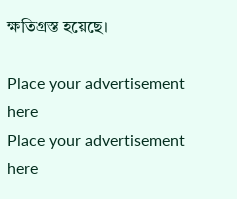ক্ষতিগ্রস্ত হয়েছে।

Place your advertisement here
Place your advertisement here